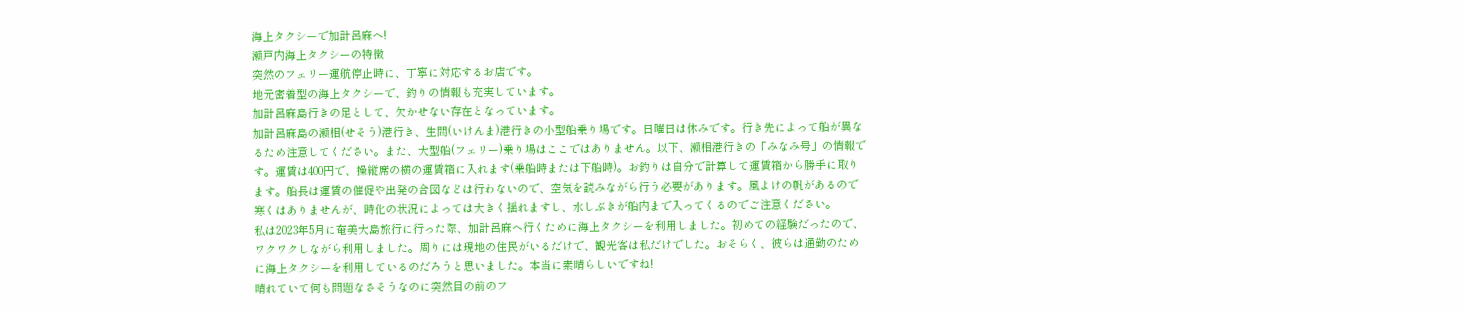海上タクシーで加計呂麻へ!
瀬戸内海上タクシーの特徴
突然のフェリー運航停止時に、丁寧に対応するお店です。
地元密着型の海上タクシーで、釣りの情報も充実しています。
加計呂麻島行きの足として、欠かせない存在となっています。
加計呂麻島の瀬相(せそう)港行き、生間(いけんま)港行きの小型船乗り場です。日曜日は休みです。行き先によって船が異なるため注意してください。また、大型船(フェリー)乗り場はここではありません。以下、瀬相港行きの「みなみ号」の情報です。運賃は400円で、操縦席の横の運賃箱に入れます(乗船時または下船時)。お釣りは自分で計算して運賃箱から勝手に取ります。船長は運賃の催促や出発の合図などは行わないので、空気を読みながら行う必要があります。風よけの帆があるので寒くはありませんが、時化の状況によっては大きく揺れますし、水しぶきが船内まで入ってくるのでご注意ください。
私は2023年5月に奄美大島旅行に行った際、加計呂麻へ行くために海上タクシーを利用しました。初めての経験だったので、ワクワクしながら利用しました。周りには現地の住民がいるだけで、観光客は私だけでした。おそらく、彼らは通勤のために海上タクシーを利用しているのだろうと思いました。本当に素晴らしいですね!
晴れていて何も問題なさそうなのに突然目の前のフ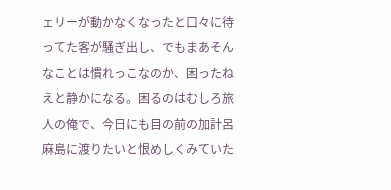ェリーが動かなくなったと口々に待ってた客が騒ぎ出し、でもまあそんなことは慣れっこなのか、困ったねえと静かになる。困るのはむしろ旅人の俺で、今日にも目の前の加計呂麻島に渡りたいと恨めしくみていた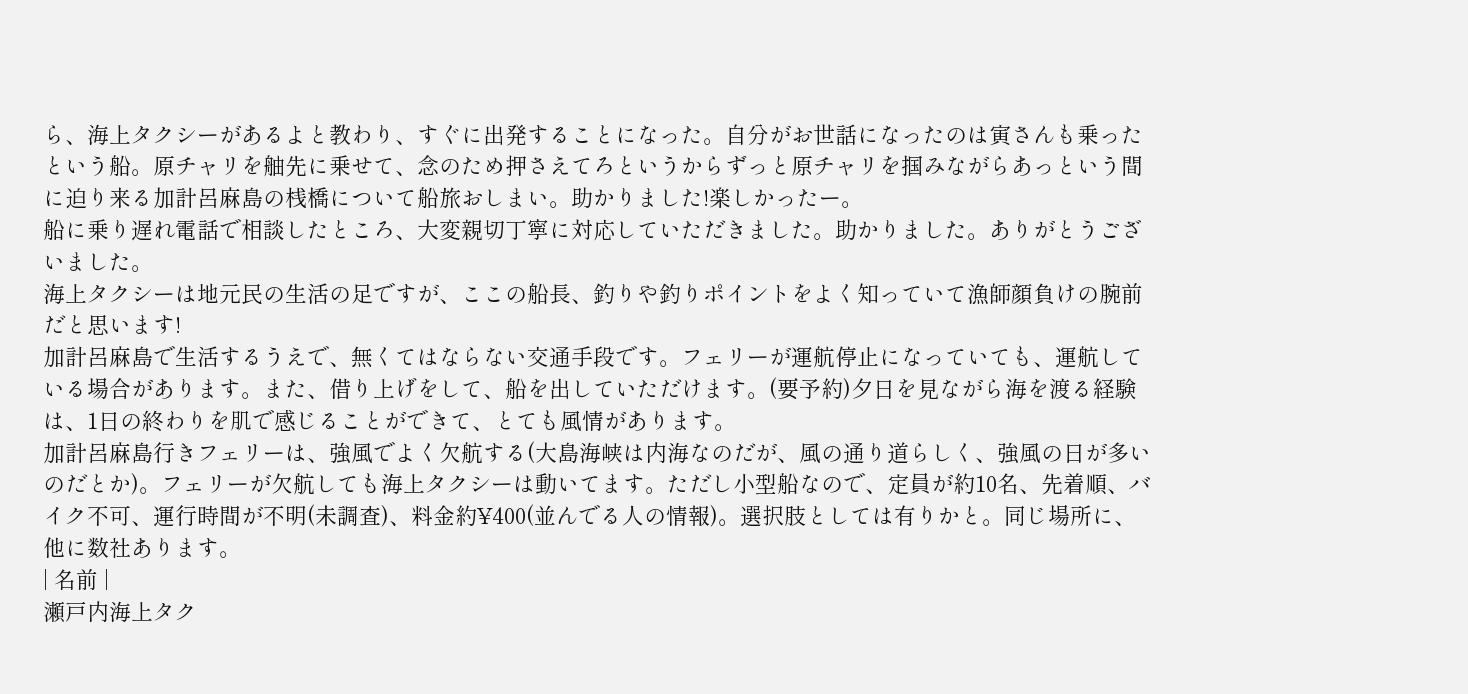ら、海上タクシーがあるよと教わり、すぐに出発することになった。自分がお世話になったのは寅さんも乗ったという船。原チャリを舳先に乗せて、念のため押さえてろというからずっと原チャリを掴みながらあっという間に迫り来る加計呂麻島の桟橋について船旅おしまい。助かりました!楽しかったー。
船に乗り遅れ電話で相談したところ、大変親切丁寧に対応していただきました。助かりました。ありがとうございました。
海上タクシーは地元民の生活の足ですが、ここの船長、釣りや釣りポイントをよく知っていて漁師顔負けの腕前だと思います!
加計呂麻島で生活するうえで、無くてはならない交通手段です。フェリーが運航停止になっていても、運航している場合があります。また、借り上げをして、船を出していただけます。(要予約)夕日を見ながら海を渡る経験は、1日の終わりを肌で感じることができて、とても風情があります。
加計呂麻島行きフェリーは、強風でよく欠航する(大島海峡は内海なのだが、風の通り道らしく、強風の日が多いのだとか)。フェリーが欠航しても海上タクシーは動いてます。ただし小型船なので、定員が約10名、先着順、バイク不可、運行時間が不明(未調査)、料金約¥400(並んでる人の情報)。選択肢としては有りかと。同じ場所に、他に数社あります。
| 名前 |
瀬戸内海上タク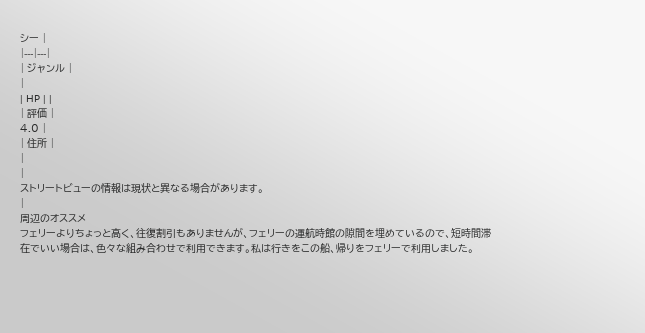シー |
|---|---|
| ジャンル |
|
| HP | |
| 評価 |
4.0 |
| 住所 |
|
|
ストリートビューの情報は現状と異なる場合があります。
|
周辺のオススメ
フェリーよりちょっと高く、往復割引もありませんが、フェリーの運航時館の隙間を埋めているので、短時間滞在でいい場合は、色々な組み合わせで利用できます。私は行きをこの船、帰りをフェリーで利用しました。